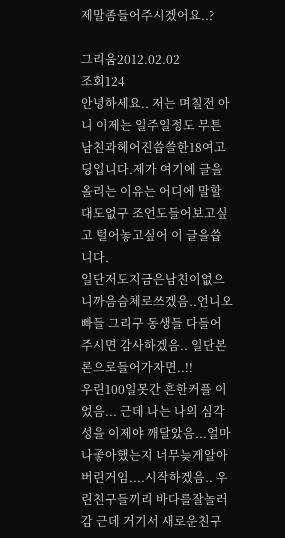제말좀들어주시겠어요..?

그리움2012.02.02
조회124
안녕하세요.. 저는 며칠전 아니 이제는 일주일정도 무튼 남친과헤어진씁쓸한18여고딩입니다.제가 여기에 글을 올리는 이유는 어디에 말할대도없구 조언도들어보고싶고 털어놓고싶어 이 글을씁니다.
일단저도지금은남친이없으니까음슴체로쓰겠음..언니오빠들 그리구 동생들 다들어주시면 감사하겠음.. 일단본론으로들어가자면..!!
우린100일못간 흔한커플 이었음... 근데 나는 나의 심각성을 이제야 깨달았음...얼마나좋아했는지 너무늦게알아버린거임....시작하겠음.. 우린친구들끼리 바다를잘놀러감 근데 거기서 새로운친구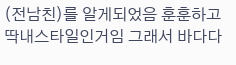(전남친)를 알게되었음 훈훈하고 딱내스타일인거임 그래서 바다다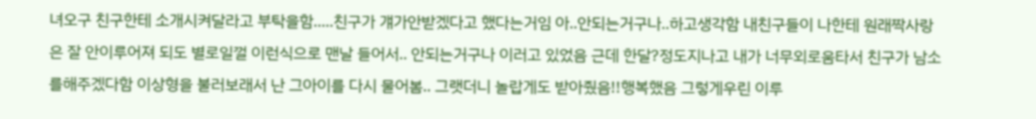녀오구 친구한테 소개시켜달라고 부탁을함.....친구가 걔가안받겠다고 했다는거임 아..안되는거구나..하고생각함 내친구들이 나한테 원래짝사랑은 잘 안이루어져 되도 별로일껄 이런식으로 맨날 들어서.. 안되는거구나 이러고 있었음 근데 한달?정도지나고 내가 너무외로움타서 친구가 남소를해주겠다함 이상형을 불러보래서 난 그아이를 다시 물어봄.. 그랫더니 놀랍게도 받아줬음!!행복했음 그렇게우린 이루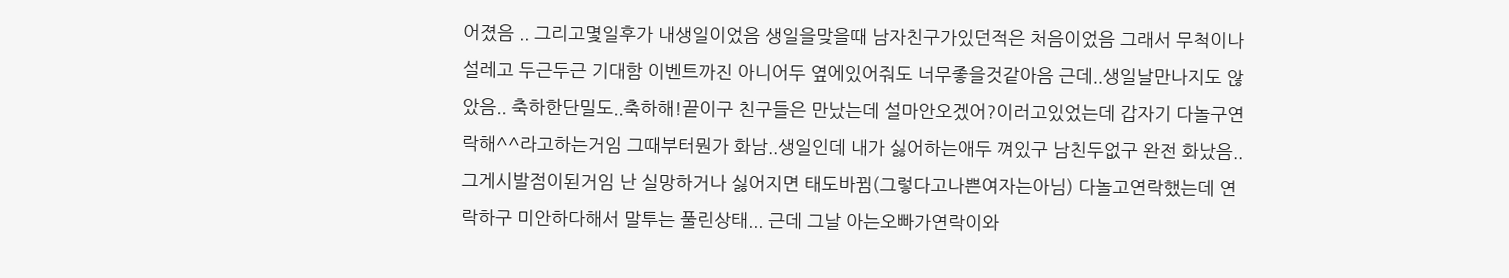어졌음 .. 그리고몇일후가 내생일이었음 생일을맞을때 남자친구가있던적은 처음이었음 그래서 무척이나 설레고 두근두근 기대함 이벤트까진 아니어두 옆에있어줘도 너무좋을것같아음 근데..생일날만나지도 않았음.. 축하한단밀도..축하해!끝이구 친구들은 만났는데 설마안오겠어?이러고있었는데 갑자기 다놀구연락해^^라고하는거임 그때부터뭔가 화남..생일인데 내가 싫어하는애두 껴있구 남친두없구 완전 화났음.. 그게시발점이된거임 난 실망하거나 싫어지면 태도바뀜(그렇다고나쁜여자는아님) 다놀고연락했는데 연락하구 미안하다해서 말투는 풀린상태... 근데 그날 아는오빠가연락이와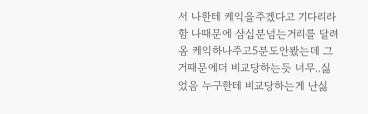서 나한테 케익을주겠다고 기다리라함 나때문에 삼십분넘는거리를 달려옴 케익하나주고5분도안봤는데 그거때문에더 비교당하는듯 너무..싫었음 누구한테 비교당하는게 난싫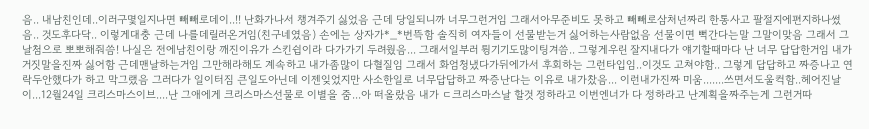음.. 내남친인데..이러구몇일지나면 빼빼로데이..!! 난화가나서 챙겨주기 싫었음 근데 당일되니까 너무그런거임 그래서아무준비도 못하고 빼빼로삼처넌짜리 한통사고 팔절지에편지하나썼음.. 것도후다닥.. 이렇게대충 근데 나를데릴러온거임(친구네였음) 손에는 상자가*_*번뜩함 솔직히 여자들이 선물받는거 싫어하는사람없음 선물이면 뻑간다는말 그말이맞음 그래서 그날첨으로 뽀뽀해줘씀! 나실은 전에남친이랑 깨진이유가 스킨쉽이라 다가가기 두려웠음... 그래서일부러 튕기기도많이팅겨씀.. 그렇게우린 잘지내다가 얘기할때마다 난 너무 답답한거임 내가 거짓말을진짜 싫어함 근데맨날하는거임 그만해라해도 계속하고 내가좀많이 다혈질임 그래서 화엄청냈다가뒤에가서 후회하는 그런타입임..이것도 고쳐야함.. 그렇게 답답하고 짜증나고 연락두안했다가 하고 막그랬음 그러다가 일이터짐 큰일도아닌데 이젠잊었지만 사소한일로 너무답답하고 짜증난다는 이유로 내가찼음... 이런내가진짜 미움.......쓰면서도울컥함..헤어진날이...12월24일 크리스마스이브....난 그애에게 크리스마스선물로 이별을 줌...아 떠올랐음 내가 ㄷ크리스마스날 할것 정하라고 이번엔너가 다 정하라고 난계획을짜주는게 그런거따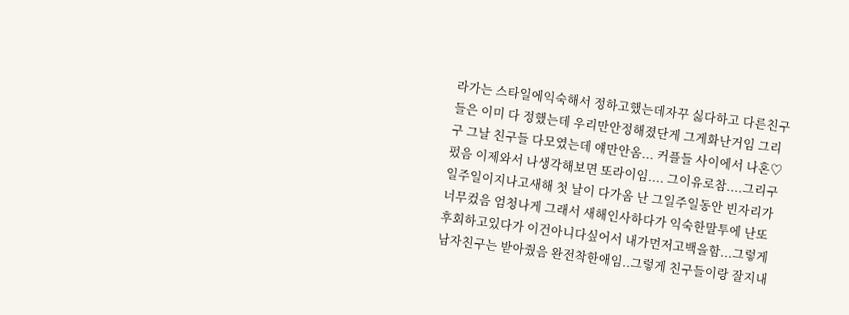라가는 스타일에익숙해서 정하고했는데자꾸 싫다하고 다른친구들은 이미 다 정했는데 우리만안정해졌단게 그게화난거임 그리구 그날 친구들 다모였는데 얘만안옴... 커플들 사이에서 나혼♡펐음 이제와서 나생각해보면 또라이임.... 그이유로참....그리구일주일이지나고새해 첫 날이 다가옴 난 그일주일동안 빈자리가 너무컸음 엄청나게 그래서 새해인사하다가 익숙한말투에 난또 후회하고있다가 이건아니다싶어서 내가먼저고백을함...그렇게 남자친구는 받아줬음 완전착한애임..그렇게 친구들이랑 잘지내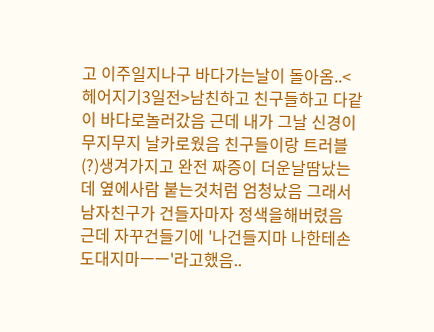고 이주일지나구 바다가는날이 돌아옴..<헤어지기3일전>남친하고 친구들하고 다같이 바다로놀러갔음 근데 내가 그날 신경이 무지무지 날카로웠음 친구들이랑 트러블(?)생겨가지고 완전 짜증이 더운날땀났는데 옆에사람 붙는것처럼 엄청났음 그래서 남자친구가 건들자마자 정색을해버렸음 근데 자꾸건들기에 '나건들지마 나한테손도대지마ㅡㅡ'라고했음..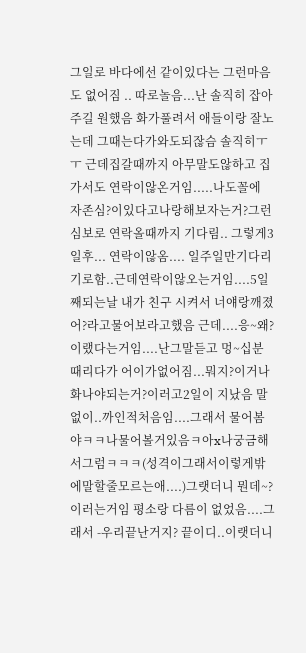그일로 바다에선 같이있다는 그런마음도 없어짐 .. 따로놀음...난 솔직히 잡아주길 원했음 화가풀려서 애들이랑 잘노는데 그때는다가와도되잖슴 솔직히ㅜㅜ 근데집갈때까지 아무말도않하고 집가서도 연락이않온거임.....나도꼴에 자존심?이있다고나랑해보자는거?그런 심보로 연락올때까지 기다림.. 그렇게3일후... 연락이않옴.... 일주일만기다리기로함..근데연락이않오는거임....5일째되는날 내가 친구 시켜서 너얘랑깨졌어?라고물어보라고했음 근데....응~왜?이랬다는거임....난그말듣고 멍~십분때리다가 어이가없어짐...뭐지?이거나화나야되는거?이러고2일이 지났음 말없이..까인적처음임....그래서 물어봄 야ㅋㅋ나물어볼거있음ㅋ아x나궁금해서그럼ㅋㅋㅋ(성격이그래서이렇게밖에말할줄모르는애....)그랫더니 뭔데~?이러는거임 평소랑 다름이 없었음....그래서 -우리끝난거지? 끝이디..이랫더니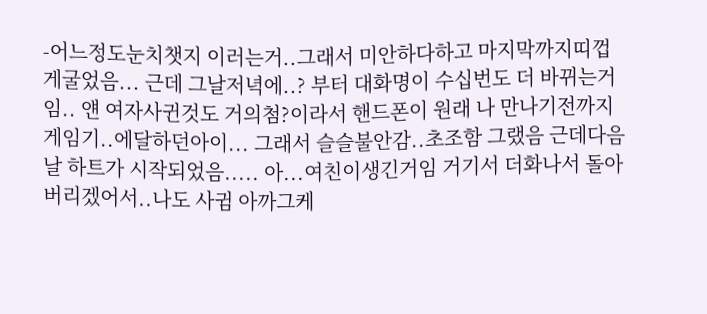-어느정도눈치챗지 이러는거..그래서 미안하다하고 마지막까지띠껍게굴었음... 근데 그날저녁에..? 부터 대화명이 수십번도 더 바뀌는거임.. 얜 여자사귄것도 거의첨?이라서 핸드폰이 원래 나 만나기전까지 게임기..에달하던아이... 그래서 슬슬불안감..초조함 그랬음 근데다음날 하트가 시작되었음..... 아...여친이생긴거임 거기서 더화나서 돌아버리겠어서..나도 사귐 아까그케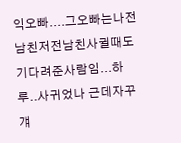익오빠....그오빠는나전남친저전남친사귈때도기다려준사람임...하루..사귀었나 근데자꾸걔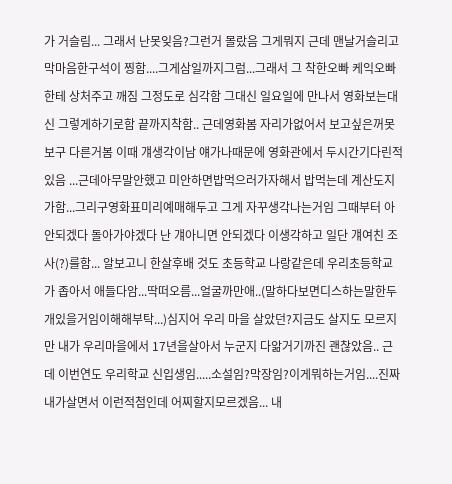가 거슬림... 그래서 난못잊음?그런거 몰랐음 그게뭐지 근데 맨날거슬리고 막마음한구석이 찡함....그게삼일까지그럼...그래서 그 착한오빠 케익오빠한테 상처주고 깨짐 그정도로 심각함 그대신 일요일에 만나서 영화보는대신 그렇게하기로함 끝까지착함.. 근데영화봄 자리가없어서 보고싶은꺼못보구 다른거봄 이때 걔생각이남 얘가나때문에 영화관에서 두시간기다린적있음 ...근데아무말안했고 미안하면밥먹으러가자해서 밥먹는데 계산도지가함...그리구영화표미리예매해두고 그게 자꾸생각나는거임 그때부터 아 안되겠다 돌아가야겠다 난 걔아니면 안되겠다 이생각하고 일단 걔여친 조사(?)를함... 알보고니 한살후배 것도 초등학교 나랑같은데 우리초등학교가 좁아서 애들다암...딱떠오름...얼굴까만애..(말하다보면디스하는말한두개있을거임이해해부탁...)심지어 우리 마을 살았던?지금도 살지도 모르지만 내가 우리마을에서 17년을살아서 누군지 다앎거기까진 괜찮았음.. 근데 이번연도 우리학교 신입생임.....소설임?막장임?이게뭐하는거임....진짜내가살면서 이런적첨인데 어찌할지모르겠음... 내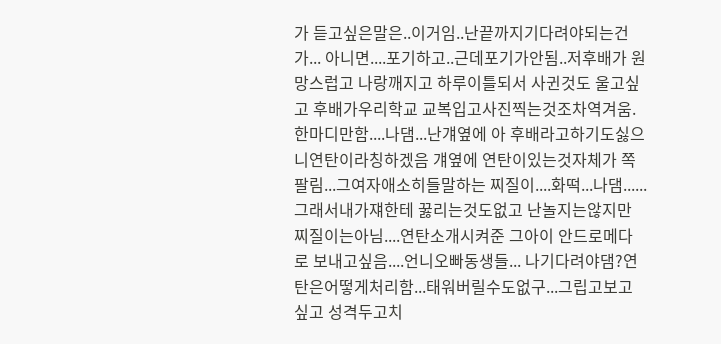가 듣고싶은말은..이거임..난끝까지기다려야되는건가... 아니면....포기하고..근데포기가안됨..저후배가 원망스럽고 나랑깨지고 하루이틀되서 사귄것도 울고싶고 후배가우리학교 교복입고사진찍는것조차역겨움.한마디만함....나댐...난걔옆에 아 후배라고하기도싫으니연탄이라칭하겠음 걔옆에 연탄이있는것자체가 쪽팔림...그여자애소히들말하는 찌질이....화떡...나댐......그래서내가쟤한테 꿇리는것도없고 난놀지는않지만 찌질이는아님....연탄소개시켜준 그아이 안드로메다로 보내고싶음....언니오빠동생들... 나기다려야댐?연탄은어떻게처리함...태워버릴수도없구...그립고보고싶고 성격두고치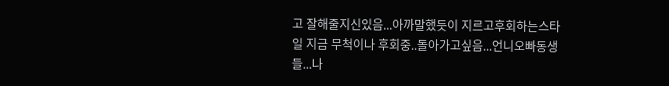고 잘해줄지신있음...아까말했듯이 지르고후회하는스타일 지금 무척이나 후회중..돌아가고싶음...언니오빠동생들...나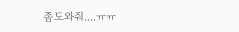좀도와줘....ㅠㅠ